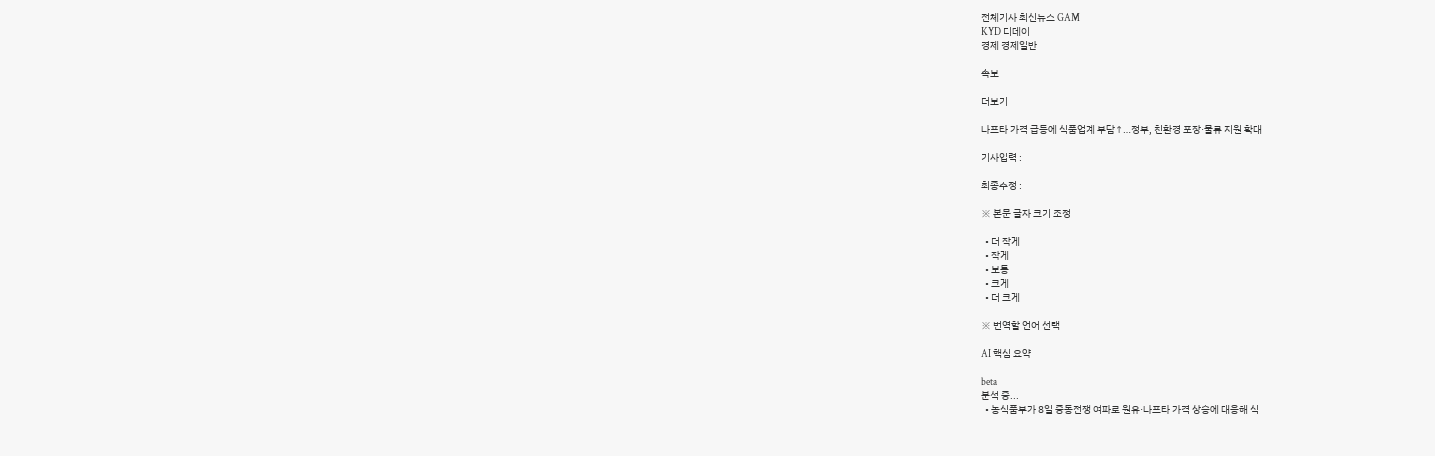전체기사 최신뉴스 GAM
KYD 디데이
경제 경제일반

속보

더보기

나프타 가격 급등에 식품업계 부담↑…정부, 친환경 포장·물류 지원 확대

기사입력 :

최종수정 :

※ 본문 글자 크기 조정

  • 더 작게
  • 작게
  • 보통
  • 크게
  • 더 크게

※ 번역할 언어 선택

AI 핵심 요약

beta
분석 중...
  • 농식품부가 8일 중동전쟁 여파로 원유·나프타 가격 상승에 대응해 식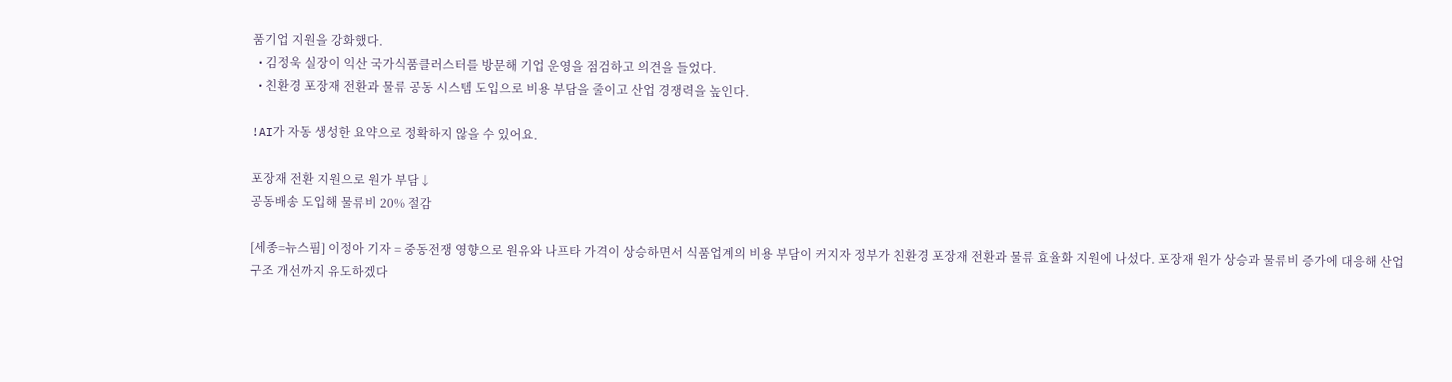품기업 지원을 강화했다.
  • 김정욱 실장이 익산 국가식품클러스터를 방문해 기업 운영을 점검하고 의견을 들었다.
  • 친환경 포장재 전환과 물류 공동 시스템 도입으로 비용 부담을 줄이고 산업 경쟁력을 높인다.

!AI가 자동 생성한 요약으로 정확하지 않을 수 있어요.

포장재 전환 지원으로 원가 부담↓
공동배송 도입해 물류비 20% 절감

[세종=뉴스핌] 이정아 기자 = 중동전쟁 영향으로 원유와 나프타 가격이 상승하면서 식품업계의 비용 부담이 커지자 정부가 친환경 포장재 전환과 물류 효율화 지원에 나섰다. 포장재 원가 상승과 물류비 증가에 대응해 산업 구조 개선까지 유도하겠다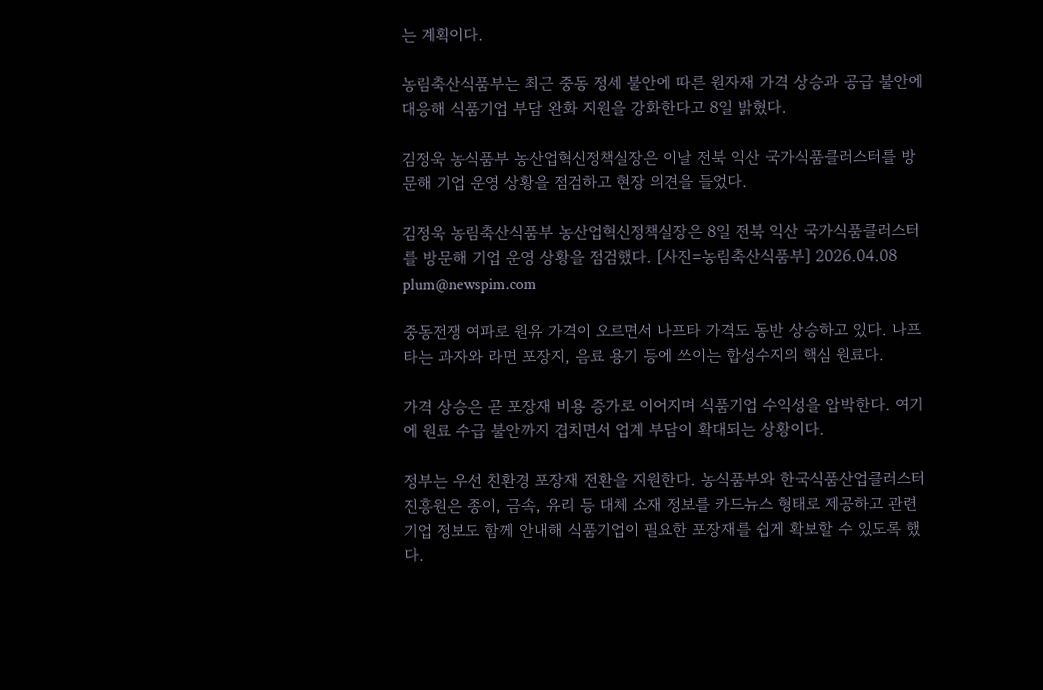는 계획이다.

농림축산식품부는 최근 중동 정세 불안에 따른 원자재 가격 상승과 공급 불안에 대응해 식품기업 부담 완화 지원을 강화한다고 8일 밝혔다.

김정욱 농식품부 농산업혁신정책실장은 이날 전북 익산 국가식품클러스터를 방문해 기업 운영 상황을 점검하고 현장 의견을 들었다.

김정욱 농림축산식품부 농산업혁신정책실장은 8일 전북 익산 국가식품클러스터를 방문해 기업 운영 상황을 점검했다. [사진=농림축산식품부] 2026.04.08 plum@newspim.com

중동전쟁 여파로 원유 가격이 오르면서 나프타 가격도 동반 상승하고 있다. 나프타는 과자와 라면 포장지, 음료 용기 등에 쓰이는 합성수지의 핵심 원료다.

가격 상승은 곧 포장재 비용 증가로 이어지며 식품기업 수익성을 압박한다. 여기에 원료 수급 불안까지 겹치면서 업계 부담이 확대되는 상황이다.

정부는 우선 친환경 포장재 전환을 지원한다. 농식품부와 한국식품산업클러스터진흥원은 종이, 금속, 유리 등 대체 소재 정보를 카드뉴스 형태로 제공하고 관련 기업 정보도 함께 안내해 식품기업이 필요한 포장재를 쉽게 확보할 수 있도록 했다.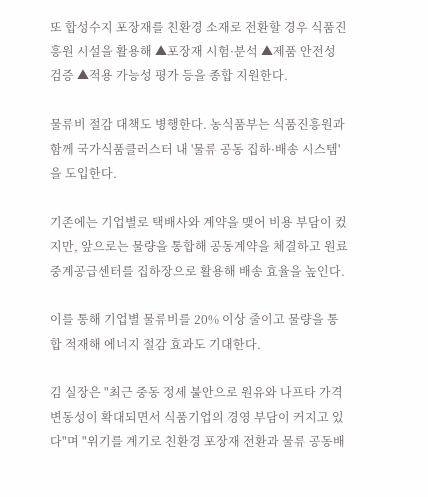또 합성수지 포장재를 친환경 소재로 전환할 경우 식품진흥원 시설을 활용해 ▲포장재 시험·분석 ▲제품 안전성 검증 ▲적용 가능성 평가 등을 종합 지원한다.

물류비 절감 대책도 병행한다. 농식품부는 식품진흥원과 함께 국가식품클러스터 내 '물류 공동 집하·배송 시스템'을 도입한다.

기존에는 기업별로 택배사와 계약을 맺어 비용 부담이 컸지만, 앞으로는 물량을 통합해 공동계약을 체결하고 원료중계공급센터를 집하장으로 활용해 배송 효율을 높인다.

이를 통해 기업별 물류비를 20% 이상 줄이고 물량을 통합 적재해 에너지 절감 효과도 기대한다.

김 실장은 "최근 중동 정세 불안으로 원유와 나프타 가격 변동성이 확대되면서 식품기업의 경영 부담이 커지고 있다"며 "위기를 계기로 친환경 포장재 전환과 물류 공동배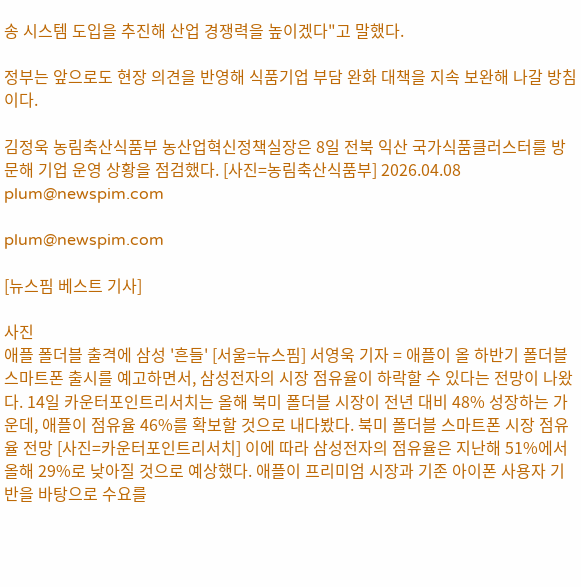송 시스템 도입을 추진해 산업 경쟁력을 높이겠다"고 말했다.

정부는 앞으로도 현장 의견을 반영해 식품기업 부담 완화 대책을 지속 보완해 나갈 방침이다.

김정욱 농림축산식품부 농산업혁신정책실장은 8일 전북 익산 국가식품클러스터를 방문해 기업 운영 상황을 점검했다. [사진=농림축산식품부] 2026.04.08 plum@newspim.com

plum@newspim.com

[뉴스핌 베스트 기사]

사진
애플 폴더블 출격에 삼성 '흔들' [서울=뉴스핌] 서영욱 기자 = 애플이 올 하반기 폴더블 스마트폰 출시를 예고하면서, 삼성전자의 시장 점유율이 하락할 수 있다는 전망이 나왔다. 14일 카운터포인트리서치는 올해 북미 폴더블 시장이 전년 대비 48% 성장하는 가운데, 애플이 점유율 46%를 확보할 것으로 내다봤다. 북미 폴더블 스마트폰 시장 점유율 전망 [사진=카운터포인트리서치] 이에 따라 삼성전자의 점유율은 지난해 51%에서 올해 29%로 낮아질 것으로 예상했다. 애플이 프리미엄 시장과 기존 아이폰 사용자 기반을 바탕으로 수요를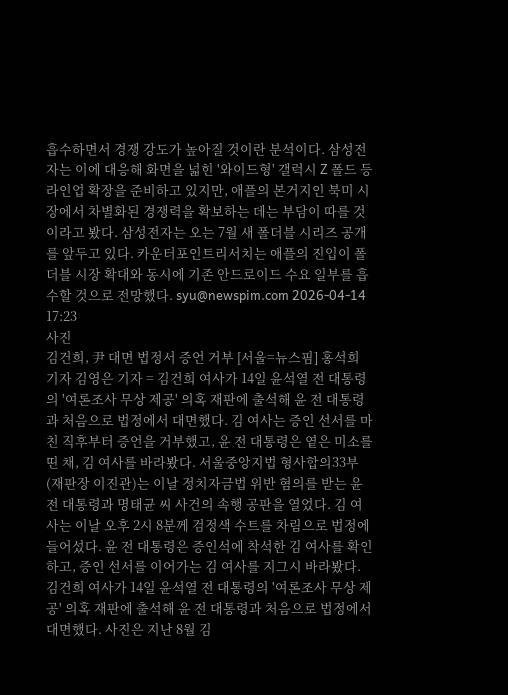흡수하면서 경쟁 강도가 높아질 것이란 분석이다. 삼성전자는 이에 대응해 화면을 넓힌 '와이드형' 갤럭시 Z 폴드 등 라인업 확장을 준비하고 있지만, 애플의 본거지인 북미 시장에서 차별화된 경쟁력을 확보하는 데는 부담이 따를 것이라고 봤다. 삼성전자는 오는 7월 새 폴더블 시리즈 공개를 앞두고 있다. 카운터포인트리서치는 애플의 진입이 폴더블 시장 확대와 동시에 기존 안드로이드 수요 일부를 흡수할 것으로 전망했다. syu@newspim.com 2026-04-14 17:23
사진
김건희, 尹 대면 법정서 증언 거부 [서울=뉴스핌] 홍석희 기자 김영은 기자 = 김건희 여사가 14일 윤석열 전 대통령의 '여론조사 무상 제공' 의혹 재판에 출석해 윤 전 대통령과 처음으로 법정에서 대면했다. 김 여사는 증인 선서를 마친 직후부터 증언을 거부했고, 윤 전 대통령은 옅은 미소를 띤 채, 김 여사를 바라봤다. 서울중앙지법 형사합의33부(재판장 이진관)는 이날 정치자금법 위반 혐의를 받는 윤 전 대통령과 명태균 씨 사건의 속행 공판을 열었다. 김 여사는 이날 오후 2시 8분께 검정색 수트를 차림으로 법정에 들어섰다. 윤 전 대통령은 증인석에 착석한 김 여사를 확인하고, 증인 선서를 이어가는 김 여사를 지그시 바라봤다. 김건희 여사가 14일 윤석열 전 대통령의 '여론조사 무상 제공' 의혹 재판에 출석해 윤 전 대통령과 처음으로 법정에서 대면했다. 사진은 지난 8월 김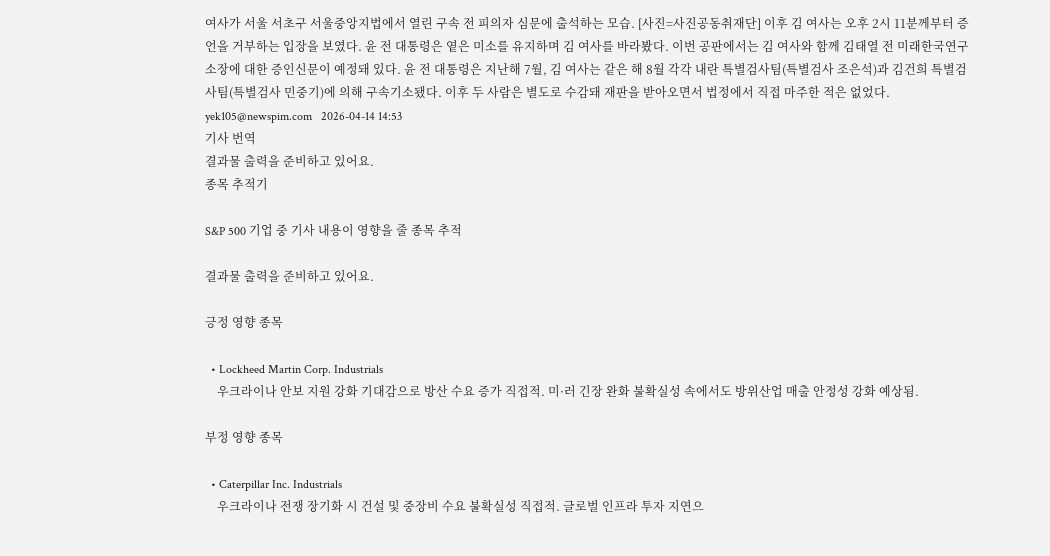여사가 서울 서초구 서울중앙지법에서 열린 구속 전 피의자 심문에 출석하는 모습. [사진=사진공동취재단] 이후 김 여사는 오후 2시 11분께부터 증언을 거부하는 입장을 보였다. 윤 전 대통령은 옅은 미소를 유지하며 김 여사를 바라봤다. 이번 공판에서는 김 여사와 함께 김태열 전 미래한국연구소장에 대한 증인신문이 예정돼 있다. 윤 전 대통령은 지난해 7월, 김 여사는 같은 해 8월 각각 내란 특별검사팀(특별검사 조은석)과 김건희 특별검사팀(특별검사 민중기)에 의해 구속기소됐다. 이후 두 사람은 별도로 수감돼 재판을 받아오면서 법정에서 직접 마주한 적은 없었다. yek105@newspim.com   2026-04-14 14:53
기사 번역
결과물 출력을 준비하고 있어요.
종목 추적기

S&P 500 기업 중 기사 내용이 영향을 줄 종목 추적

결과물 출력을 준비하고 있어요.

긍정 영향 종목

  • Lockheed Martin Corp. Industrials
    우크라이나 안보 지원 강화 기대감으로 방산 수요 증가 직접적. 미·러 긴장 완화 불확실성 속에서도 방위산업 매출 안정성 강화 예상됨.

부정 영향 종목

  • Caterpillar Inc. Industrials
    우크라이나 전쟁 장기화 시 건설 및 중장비 수요 불확실성 직접적. 글로벌 인프라 투자 지연으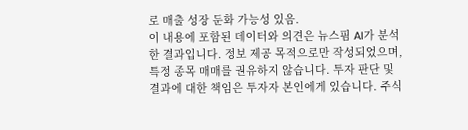로 매출 성장 둔화 가능성 있음.
이 내용에 포함된 데이터와 의견은 뉴스핌 AI가 분석한 결과입니다. 정보 제공 목적으로만 작성되었으며, 특정 종목 매매를 권유하지 않습니다. 투자 판단 및 결과에 대한 책임은 투자자 본인에게 있습니다. 주식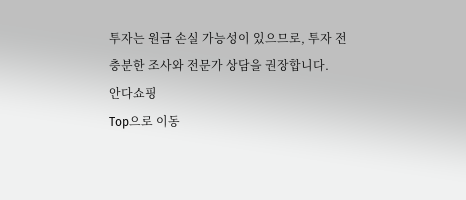투자는 원금 손실 가능성이 있으므로, 투자 전 충분한 조사와 전문가 상담을 권장합니다.
안다쇼핑
Top으로 이동